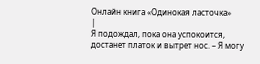Онлайн книга «Одинокая ласточка»
|
Я подождал, пока она успокоится, достанет платок и вытрет нос. – Я могу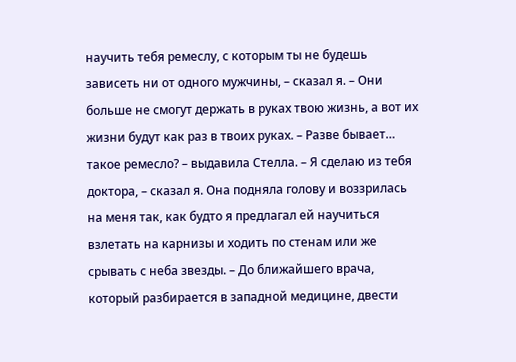научить тебя ремеслу, с которым ты не будешь зависеть ни от одного мужчины, – сказал я. – Они больше не смогут держать в руках твою жизнь, а вот их жизни будут как раз в твоих руках. – Разве бывает… такое ремесло? – выдавила Стелла. – Я сделаю из тебя доктора, – сказал я. Она подняла голову и воззрилась на меня так, как будто я предлагал ей научиться взлетать на карнизы и ходить по стенам или же срывать с неба звезды. – До ближайшего врача, который разбирается в западной медицине, двести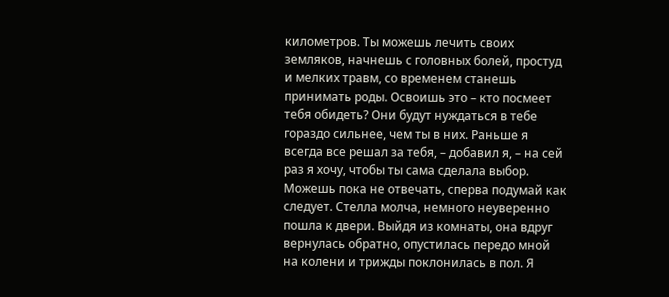километров. Ты можешь лечить своих земляков, начнешь с головных болей, простуд и мелких травм, со временем станешь принимать роды. Освоишь это – кто посмеет тебя обидеть? Они будут нуждаться в тебе гораздо сильнее, чем ты в них. Раньше я всегда все решал за тебя, – добавил я, – на сей раз я хочу, чтобы ты сама сделала выбор. Можешь пока не отвечать, сперва подумай как следует. Стелла молча, немного неуверенно пошла к двери. Выйдя из комнаты, она вдруг вернулась обратно, опустилась передо мной на колени и трижды поклонилась в пол. Я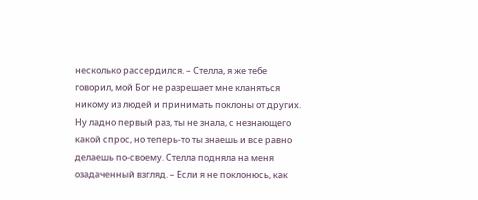несколько рассердился. – Стелла, я же тебе говорил, мой Бог не разрешает мне кланяться никому из людей и принимать поклоны от других. Ну ладно первый раз, ты не знала, с незнающего какой спрос, но теперь-то ты знаешь и все равно делаешь по-своему. Стелла подняла на меня озадаченный взгляд. – Если я не поклонюсь, как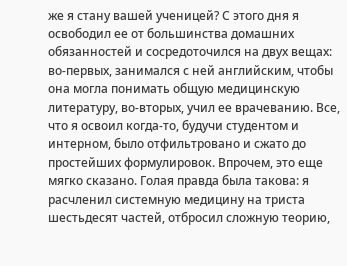же я стану вашей ученицей? С этого дня я освободил ее от большинства домашних обязанностей и сосредоточился на двух вещах: во-первых, занимался с ней английским, чтобы она могла понимать общую медицинскую литературу, во-вторых, учил ее врачеванию. Все, что я освоил когда-то, будучи студентом и интерном, было отфильтровано и сжато до простейших формулировок. Впрочем, это еще мягко сказано. Голая правда была такова: я расчленил системную медицину на триста шестьдесят частей, отбросил сложную теорию,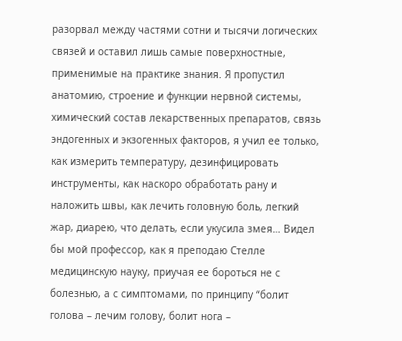разорвал между частями сотни и тысячи логических связей и оставил лишь самые поверхностные, применимые на практике знания. Я пропустил анатомию, строение и функции нервной системы, химический состав лекарственных препаратов, связь эндогенных и экзогенных факторов, я учил ее только, как измерить температуру, дезинфицировать инструменты, как наскоро обработать рану и наложить швы, как лечить головную боль, легкий жар, диарею, что делать, если укусила змея… Видел бы мой профессор, как я преподаю Стелле медицинскую науку, приучая ее бороться не с болезнью, а с симптомами, по принципу “болит голова – лечим голову, болит нога –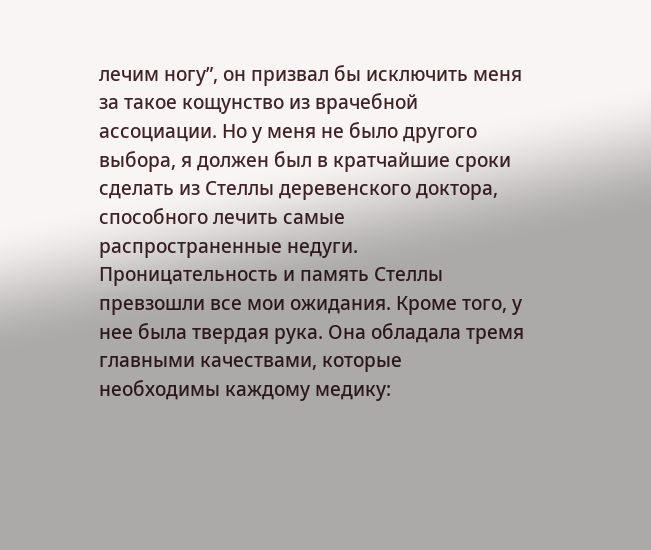лечим ногу”, он призвал бы исключить меня за такое кощунство из врачебной ассоциации. Но у меня не было другого выбора, я должен был в кратчайшие сроки сделать из Стеллы деревенского доктора, способного лечить самые распространенные недуги. Проницательность и память Стеллы превзошли все мои ожидания. Кроме того, у нее была твердая рука. Она обладала тремя главными качествами, которые необходимы каждому медику: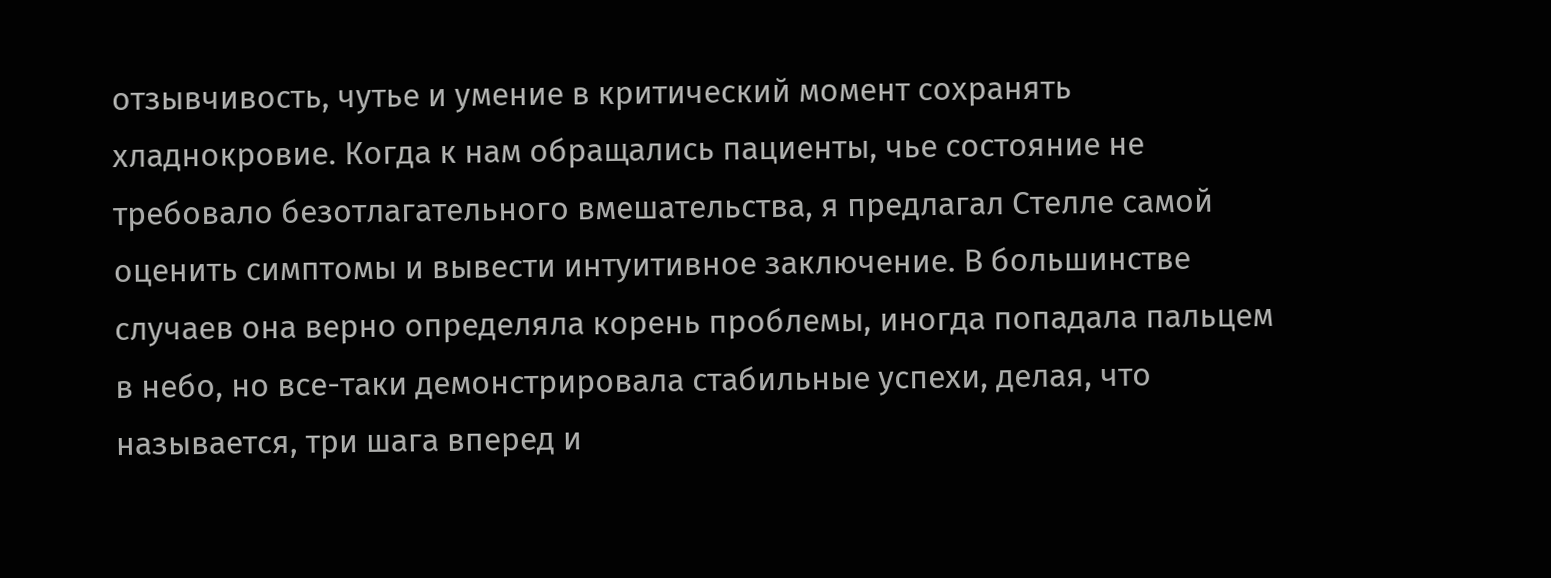отзывчивость, чутье и умение в критический момент сохранять хладнокровие. Когда к нам обращались пациенты, чье состояние не требовало безотлагательного вмешательства, я предлагал Стелле самой оценить симптомы и вывести интуитивное заключение. В большинстве случаев она верно определяла корень проблемы, иногда попадала пальцем в небо, но все-таки демонстрировала стабильные успехи, делая, что называется, три шага вперед и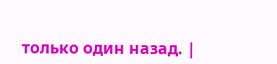только один назад. |